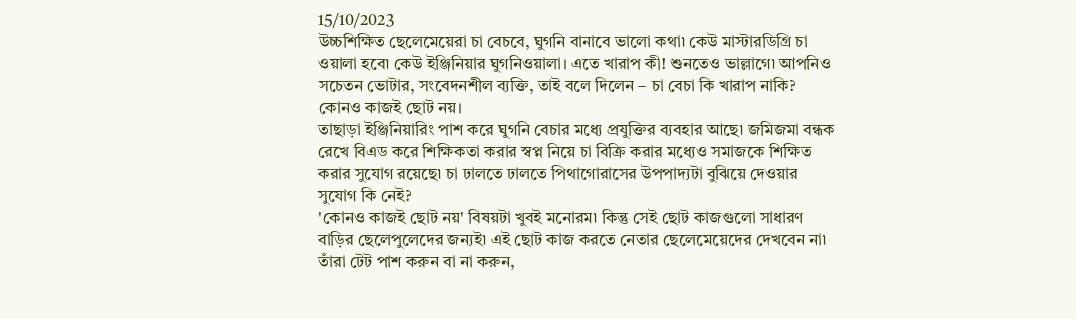15/10/2023
উচ্চশিক্ষিত ছেলেমেয়েরা চা বেচবে, ঘুগনি বানাবে ভালো কথা৷ কেউ মাস্টারডিগ্রি চা ওয়ালা হবে৷ কেউ ইঞ্জিনিয়ার ঘুগনিওয়ালা। এতে খারাপ কী! শুনতেও ভাল্লাগে৷ আপনিও সচেতন ভোটার, সংবেদনশীল ব্যক্তি, তাই বলে দিলেন – চা বেচা কি খারাপ নাকি? কোনও কাজই ছোট নয়।
তাছাড়া ইঞ্জিনিয়ারিং পাশ করে ঘুগনি বেচার মধ্যে প্রযুক্তির ব্যবহার আছে৷ জমিজমা বন্ধক রেখে বিএড করে শিক্ষিকতা করার স্বপ্ন নিয়ে চা বিক্রি করার মধ্যেও সমাজকে শিক্ষিত করার সুযোগ রয়েছে৷ চা ঢালতে ঢালতে পিথাগোরাসের উপপাদ্যটা বুঝিয়ে দেওয়ার সুযোগ কি নেই?
'কোনও কাজই ছোট নয়' বিষয়টা খুবই মনোরম৷ কিন্তু সেই ছোট কাজগুলো সাধারণ বাড়ির ছেলেপুলেদের জন্যই৷ এই ছোট কাজ করতে নেতার ছেলেমেয়েদের দেখবেন না৷ তাঁরা টেট পাশ করুন বা না করুন,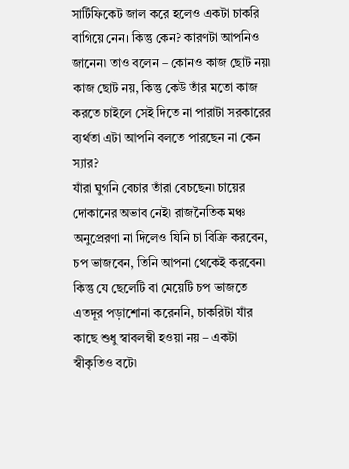সার্টিফিকেট জাল করে হলেও একটা চাকরি বাগিয়ে নেন। কিন্তু কেন? কারণটা আপনিও জানেন৷ তাও বলেন – কোনও কাজ ছোট নয়৷
কাজ ছোট নয়, কিন্তু কেউ তাঁর মতো কাজ করতে চাইলে সেই দিতে না পারাটা সরকারের ব্যর্থতা এটা আপনি বলতে পারছেন না কেন স্যার?
যাঁরা ঘুগনি বেচার তাঁরা বেচছেন৷ চায়ের দোকানের অভাব নেই৷ রাজনৈতিক মঞ্চ অনুপ্রেরণা না দিলেও যিনি চা বিক্রি করবেন, চপ ভাজবেন, তিনি আপনা থেকেই করবেন৷ কিন্তু যে ছেলেটি বা মেয়েটি চপ ভাজতে এতদূর পড়াশোনা করেননি, চাকরিটা যাঁর কাছে শুধু স্বাবলম্বী হওয়া নয় – একটা স্বীকৃতিও বটে৷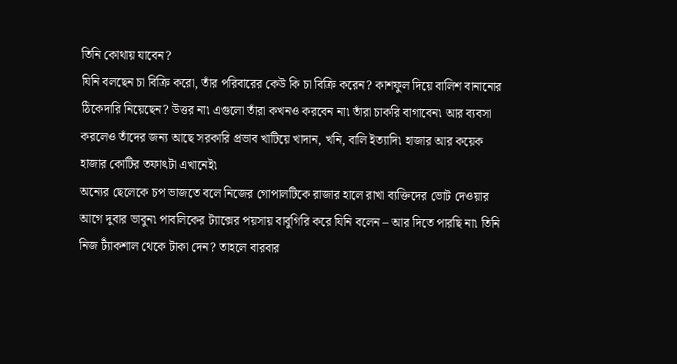তিনি কোথায় যাবেন?
যিনি বলছেন চা বিক্রি করো, তাঁর পরিবারের কেউ কি চা বিক্রি করেন? কাশফুল দিয়ে বালিশ বানানোর ঠিকেদারি নিয়েছেন? উত্তর না৷ এগুলো তাঁরা কখনও করবেন না৷ তাঁরা চাকরি বাগাবেন৷ আর ব্যবসা করলেও তাঁদের জন্য আছে সরকারি প্রভাব খাটিয়ে খাদান, খনি, বালি ইত্যাদি৷ হাজার আর কয়েক হাজার কোটির তফাৎটা এখানেই৷
অন্যের ছেলেকে চপ ভাজতে বলে নিজের গোপালটিকে রাজার হালে রাখা ব্যক্তিদের ভোট দেওয়ার আগে দুবার ভাবুন৷ পাবলিকের ট্যাক্সের পয়সায় বাবুগিরি করে যিনি বলেন – আর দিতে পারছি না৷ তিনি নিজ ট্যাঁকশাল থেকে টাকা দেন? তাহলে বারবার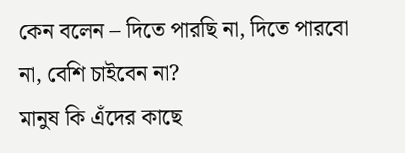কেন বলেন – দিতে পারছি না, দিতে পারবো না, বেশি চাইবেন না?
মানুষ কি এঁদের কাছে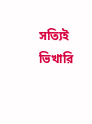সত্যিই ভিখারি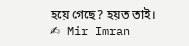হয়ে গেছে? হয়ত তাই।
✍ Mir Imran